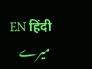EN हिंदी
میرے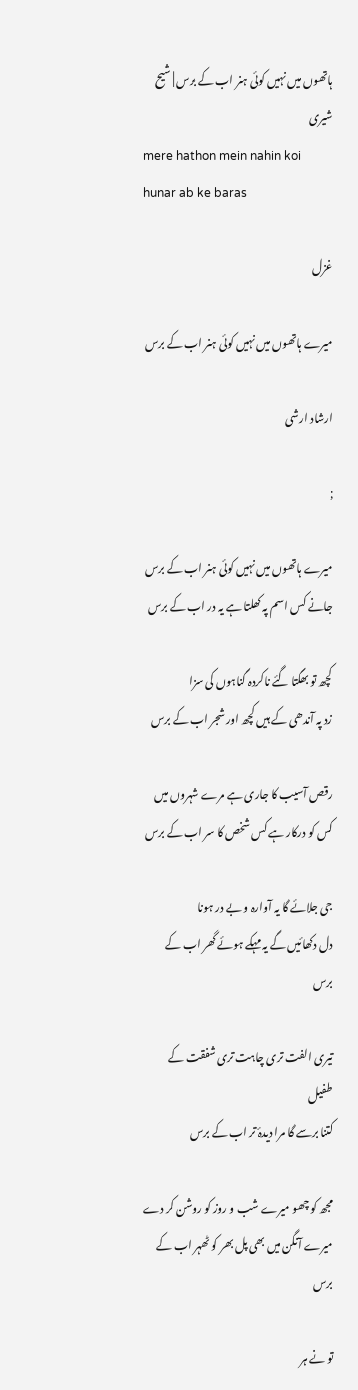ہاتھوں میں نہیں کوئی ہنر اب کے برس | شیح شیری
mere hathon mein nahin koi hunar ab ke baras

غزل

میرے ہاتھوں میں نہیں کوئی ہنر اب کے برس

ارشاد ارشی

;

میرے ہاتھوں میں نہیں کوئی ہنر اب کے برس
جانے کس اسم پہ کھلتا ہے یہ در اب کے برس

کچھ تو بھگتا گئے ناکردہ گناہوں کی سزا
زد پہ آندھی کے ہیں کچھ اور شجر اب کے برس

رقص آسیب کا جاری ہے مرے شہروں میں
کس کو درکار ہے کس شخص کا سر اب کے برس

جی جلائے گا یہ آوارہ و بے در ہونا
دل دکھائیں گے یہ مہکے ہوئے گھر اب کے برس

تیری الفت تری چاہت تری شفقت کے طفیل
کتنا برسے گا مرا دیدۂ تر اب کے برس

مجھ کو چھو میرے شب و روز کو روشن کر دے
میرے آنگن میں بھی پل بھر کو ٹھہر اب کے برس

تو نے ہر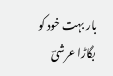بار بہت خود کو بگاڑا عرشیؔ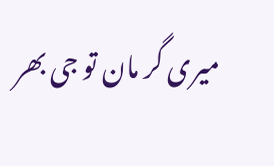میری گر مان تو جی بھر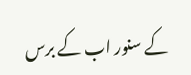کے سنور اب کے برس